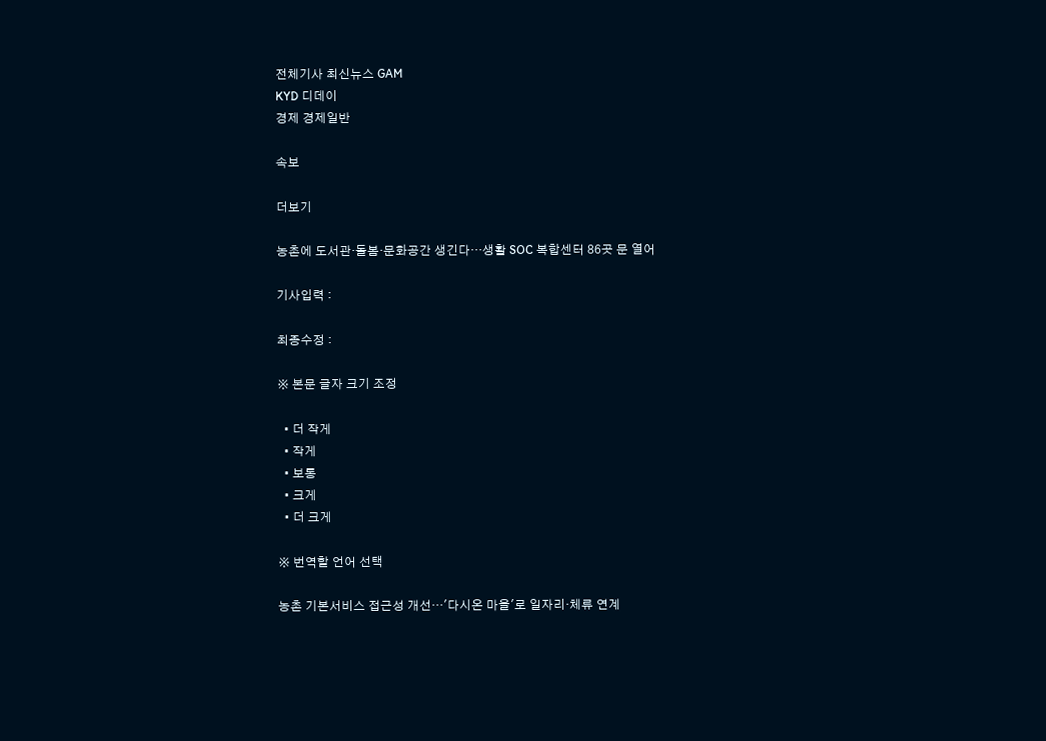전체기사 최신뉴스 GAM
KYD 디데이
경제 경제일반

속보

더보기

농촌에 도서관·돌봄·문화공간 생긴다…생활 SOC 복합센터 86곳 문 열어

기사입력 :

최종수정 :

※ 본문 글자 크기 조정

  • 더 작게
  • 작게
  • 보통
  • 크게
  • 더 크게

※ 번역할 언어 선택

농촌 기본서비스 접근성 개선…'다시온 마을'로 일자리·체류 연계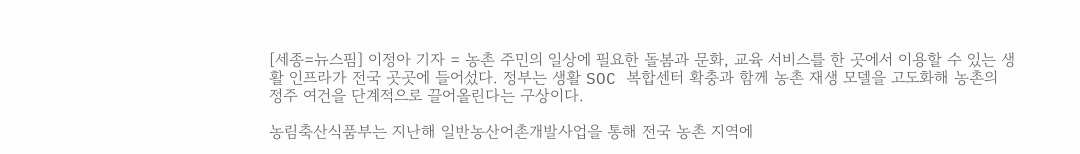[세종=뉴스핌] 이정아 기자 = 농촌 주민의 일상에 필요한 돌봄과 문화, 교육 서비스를 한 곳에서 이용할 수 있는 생활 인프라가 전국 곳곳에 들어섰다. 정부는 생활 SOC 복합센터 확충과 함께 농촌 재생 모델을 고도화해 농촌의 정주 여건을 단계적으로 끌어올린다는 구상이다.

농림축산식품부는 지난해 일반농산어촌개발사업을 통해 전국 농촌 지역에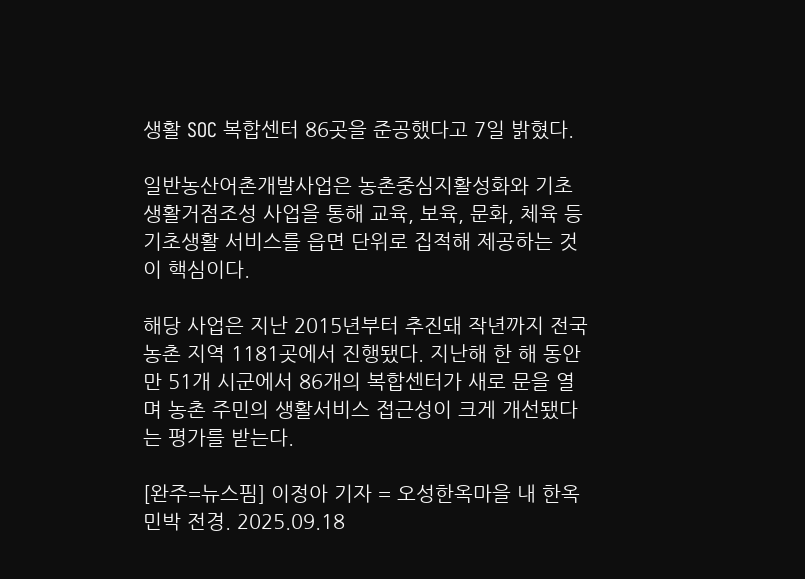생활 SOC 복합센터 86곳을 준공했다고 7일 밝혔다.

일반농산어촌개발사업은 농촌중심지활성화와 기초생활거점조성 사업을 통해 교육, 보육, 문화, 체육 등 기초생활 서비스를 읍면 단위로 집적해 제공하는 것이 핵심이다.

해당 사업은 지난 2015년부터 추진돼 작년까지 전국 농촌 지역 1181곳에서 진행됐다. 지난해 한 해 동안만 51개 시군에서 86개의 복합센터가 새로 문을 열며 농촌 주민의 생활서비스 접근성이 크게 개선됐다는 평가를 받는다.

[완주=뉴스핌] 이정아 기자 = 오성한옥마을 내 한옥 민박 전경. 2025.09.18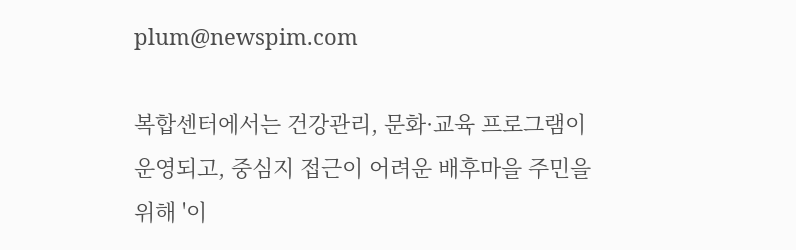plum@newspim.com

복합센터에서는 건강관리, 문화·교육 프로그램이 운영되고, 중심지 접근이 어려운 배후마을 주민을 위해 '이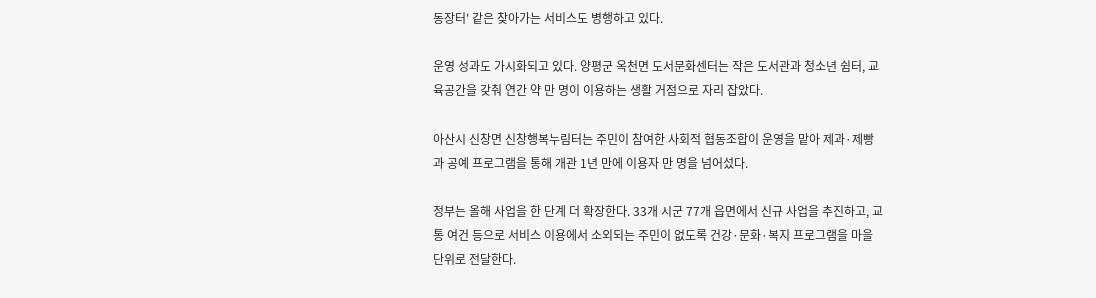동장터' 같은 찾아가는 서비스도 병행하고 있다.

운영 성과도 가시화되고 있다. 양평군 옥천면 도서문화센터는 작은 도서관과 청소년 쉼터, 교육공간을 갖춰 연간 약 만 명이 이용하는 생활 거점으로 자리 잡았다.

아산시 신창면 신창행복누림터는 주민이 참여한 사회적 협동조합이 운영을 맡아 제과·제빵과 공예 프로그램을 통해 개관 1년 만에 이용자 만 명을 넘어섰다.

정부는 올해 사업을 한 단계 더 확장한다. 33개 시군 77개 읍면에서 신규 사업을 추진하고, 교통 여건 등으로 서비스 이용에서 소외되는 주민이 없도록 건강·문화·복지 프로그램을 마을 단위로 전달한다.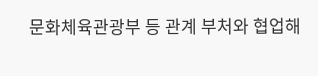문화체육관광부 등 관계 부처와 협업해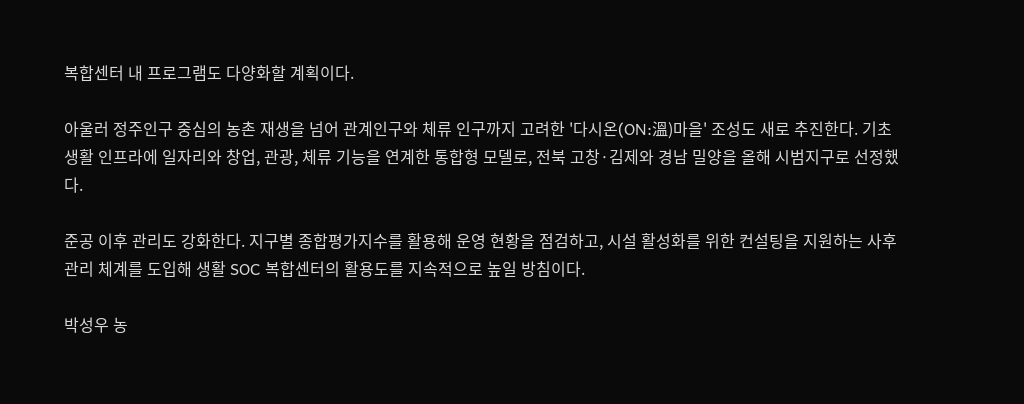복합센터 내 프로그램도 다양화할 계획이다.

아울러 정주인구 중심의 농촌 재생을 넘어 관계인구와 체류 인구까지 고려한 '다시온(ON:溫)마을' 조성도 새로 추진한다. 기초생활 인프라에 일자리와 창업, 관광, 체류 기능을 연계한 통합형 모델로, 전북 고창·김제와 경남 밀양을 올해 시범지구로 선정했다.

준공 이후 관리도 강화한다. 지구별 종합평가지수를 활용해 운영 현황을 점검하고, 시설 활성화를 위한 컨설팅을 지원하는 사후관리 체계를 도입해 생활 SOC 복합센터의 활용도를 지속적으로 높일 방침이다.

박성우 농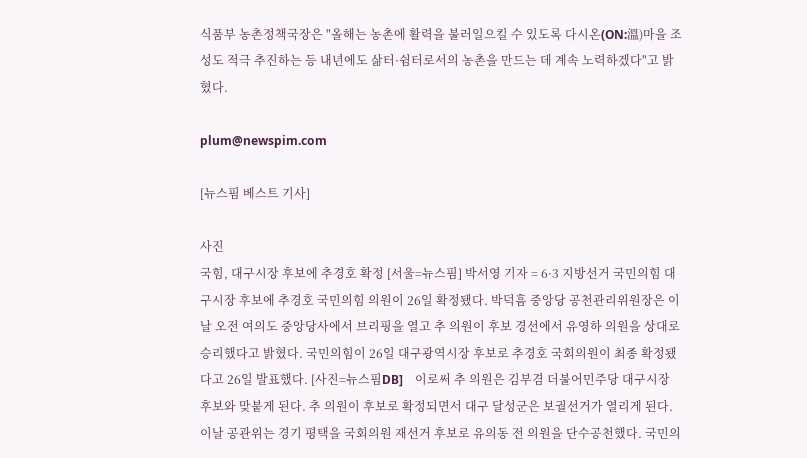식품부 농촌정책국장은 "올해는 농촌에 활력을 불러일으킬 수 있도록 다시온(ON:溫)마을 조성도 적극 추진하는 등 내년에도 삶터·쉼터로서의 농촌을 만드는 데 계속 노력하겠다"고 밝혔다.

plum@newspim.com

[뉴스핌 베스트 기사]

사진
국힘, 대구시장 후보에 추경호 확정 [서울=뉴스핌] 박서영 기자 = 6·3 지방선거 국민의힘 대구시장 후보에 추경호 국민의힘 의원이 26일 확정됐다. 박덕흠 중앙당 공천관리위원장은 이날 오전 여의도 중앙당사에서 브리핑을 열고 추 의원이 후보 경선에서 유영하 의원을 상대로 승리했다고 밝혔다. 국민의힘이 26일 대구광역시장 후보로 추경호 국회의원이 최종 확정됐다고 26일 발표했다. [사진=뉴스핌DB]    이로써 추 의원은 김부겸 더불어민주당 대구시장 후보와 맞붙게 된다. 추 의원이 후보로 확정되면서 대구 달성군은 보궐선거가 열리게 된다. 이날 공관위는 경기 평택을 국회의원 재선거 후보로 유의동 전 의원을 단수공천했다. 국민의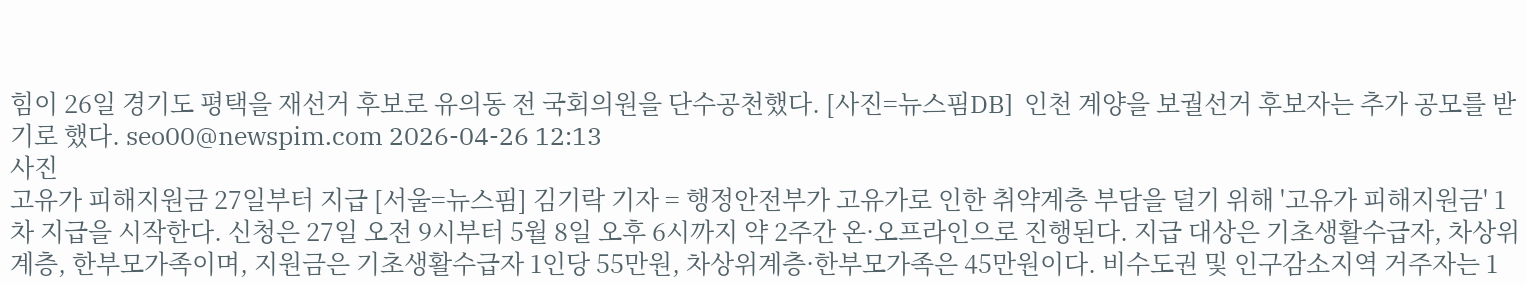힘이 26일 경기도 평택을 재선거 후보로 유의동 전 국회의원을 단수공천했다. [사진=뉴스핌DB]  인천 계양을 보궐선거 후보자는 추가 공모를 받기로 했다. seo00@newspim.com 2026-04-26 12:13
사진
고유가 피해지원금 27일부터 지급 [서울=뉴스핌] 김기락 기자 = 행정안전부가 고유가로 인한 취약계층 부담을 덜기 위해 '고유가 피해지원금' 1차 지급을 시작한다. 신청은 27일 오전 9시부터 5월 8일 오후 6시까지 약 2주간 온·오프라인으로 진행된다. 지급 대상은 기초생활수급자, 차상위계층, 한부모가족이며, 지원금은 기초생활수급자 1인당 55만원, 차상위계층·한부모가족은 45만원이다. 비수도권 및 인구감소지역 거주자는 1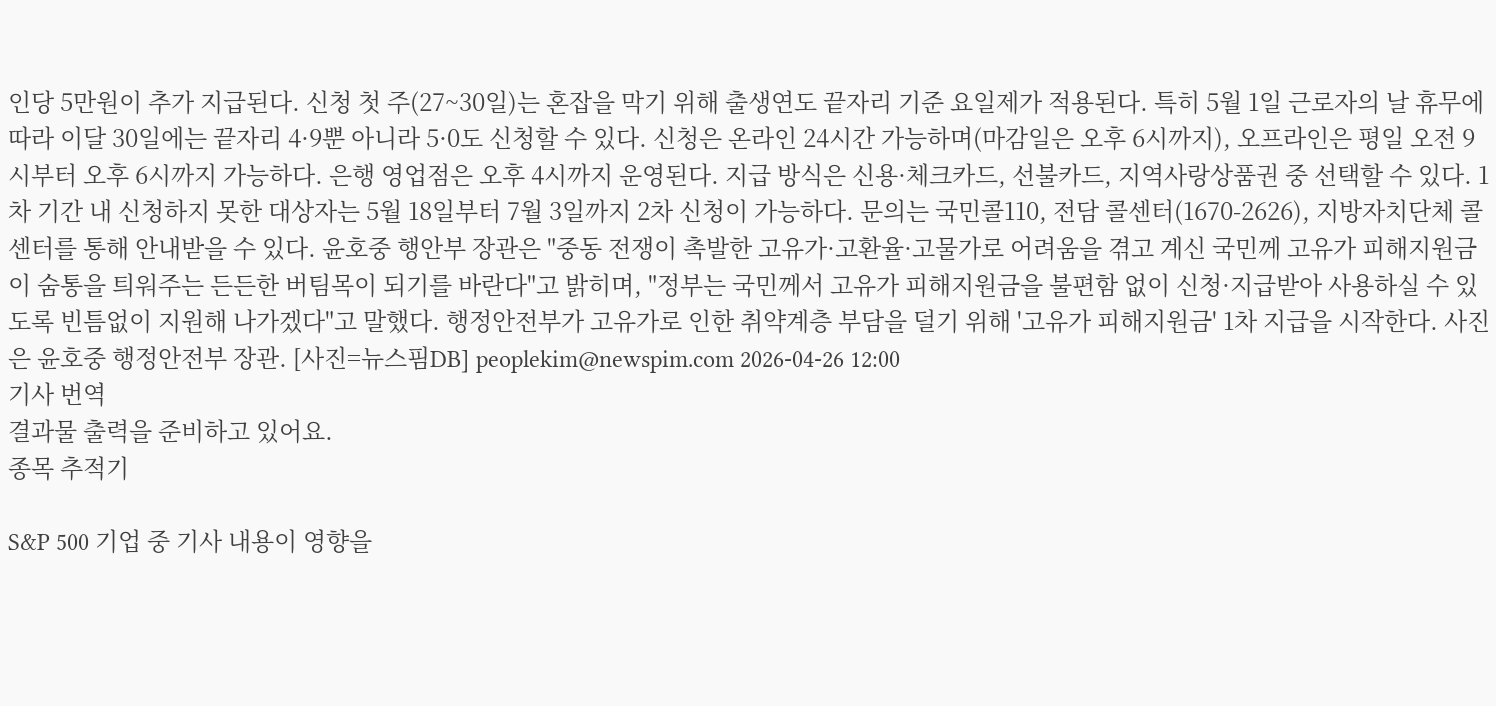인당 5만원이 추가 지급된다. 신청 첫 주(27~30일)는 혼잡을 막기 위해 출생연도 끝자리 기준 요일제가 적용된다. 특히 5월 1일 근로자의 날 휴무에 따라 이달 30일에는 끝자리 4·9뿐 아니라 5·0도 신청할 수 있다. 신청은 온라인 24시간 가능하며(마감일은 오후 6시까지), 오프라인은 평일 오전 9시부터 오후 6시까지 가능하다. 은행 영업점은 오후 4시까지 운영된다. 지급 방식은 신용·체크카드, 선불카드, 지역사랑상품권 중 선택할 수 있다. 1차 기간 내 신청하지 못한 대상자는 5월 18일부터 7월 3일까지 2차 신청이 가능하다. 문의는 국민콜110, 전담 콜센터(1670-2626), 지방자치단체 콜센터를 통해 안내받을 수 있다. 윤호중 행안부 장관은 "중동 전쟁이 촉발한 고유가·고환율·고물가로 어려움을 겪고 계신 국민께 고유가 피해지원금이 숨통을 틔워주는 든든한 버팀목이 되기를 바란다"고 밝히며, "정부는 국민께서 고유가 피해지원금을 불편함 없이 신청·지급받아 사용하실 수 있도록 빈틈없이 지원해 나가겠다"고 말했다. 행정안전부가 고유가로 인한 취약계층 부담을 덜기 위해 '고유가 피해지원금' 1차 지급을 시작한다. 사진은 윤호중 행정안전부 장관. [사진=뉴스핌DB] peoplekim@newspim.com 2026-04-26 12:00
기사 번역
결과물 출력을 준비하고 있어요.
종목 추적기

S&P 500 기업 중 기사 내용이 영향을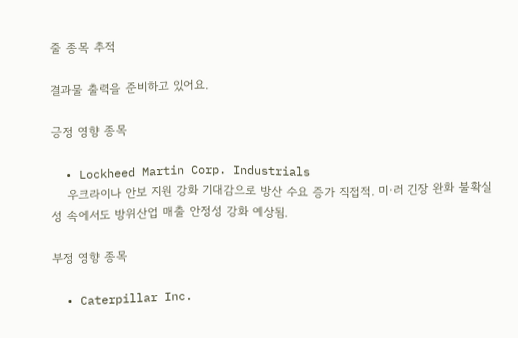줄 종목 추적

결과물 출력을 준비하고 있어요.

긍정 영향 종목

  • Lockheed Martin Corp. Industrials
    우크라이나 안보 지원 강화 기대감으로 방산 수요 증가 직접적. 미·러 긴장 완화 불확실성 속에서도 방위산업 매출 안정성 강화 예상됨.

부정 영향 종목

  • Caterpillar Inc.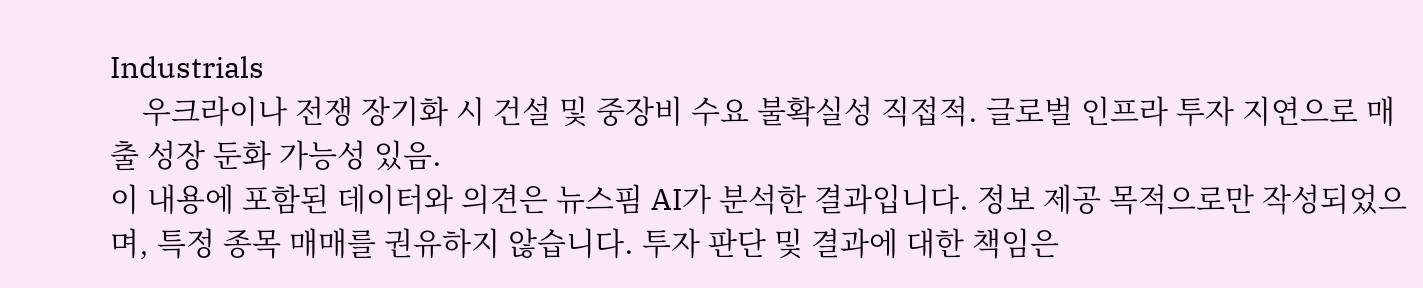Industrials
    우크라이나 전쟁 장기화 시 건설 및 중장비 수요 불확실성 직접적. 글로벌 인프라 투자 지연으로 매출 성장 둔화 가능성 있음.
이 내용에 포함된 데이터와 의견은 뉴스핌 AI가 분석한 결과입니다. 정보 제공 목적으로만 작성되었으며, 특정 종목 매매를 권유하지 않습니다. 투자 판단 및 결과에 대한 책임은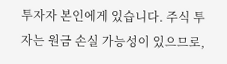투자자 본인에게 있습니다. 주식 투자는 원금 손실 가능성이 있으므로,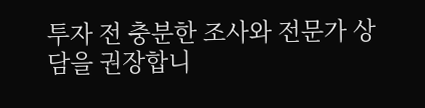투자 전 충분한 조사와 전문가 상담을 권장합니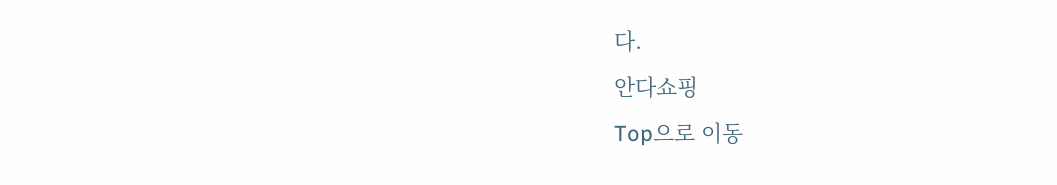다.
안다쇼핑
Top으로 이동